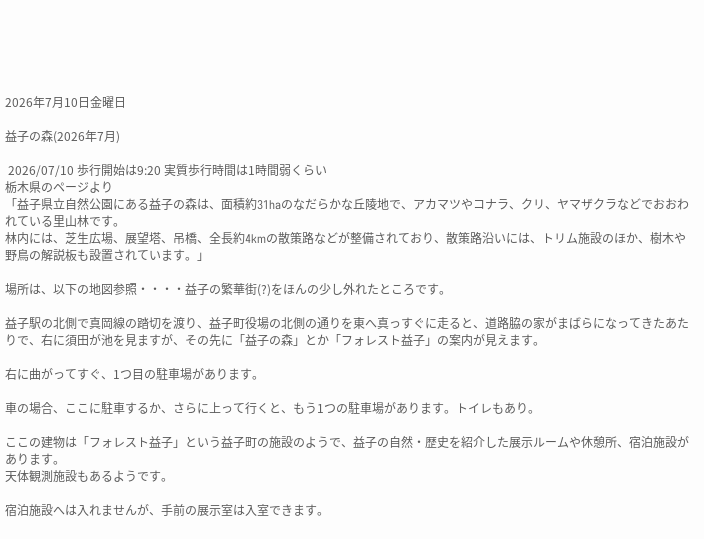2026年7月10日金曜日

益子の森(2026年7月)

 2026/07/10 歩行開始は9:20 実質歩行時間は1時間弱くらい
栃木県のページより
「益子県立自然公園にある益子の森は、面積約31haのなだらかな丘陵地で、アカマツやコナラ、クリ、ヤマザクラなどでおおわれている里山林です。
林内には、芝生広場、展望塔、吊橋、全長約4kmの散策路などが整備されており、散策路沿いには、トリム施設のほか、樹木や野鳥の解説板も設置されています。」

場所は、以下の地図参照・・・・益子の繁華街(?)をほんの少し外れたところです。

益子駅の北側で真岡線の踏切を渡り、益子町役場の北側の通りを東へ真っすぐに走ると、道路脇の家がまばらになってきたあたりで、右に須田が池を見ますが、その先に「益子の森」とか「フォレスト益子」の案内が見えます。

右に曲がってすぐ、1つ目の駐車場があります。

車の場合、ここに駐車するか、さらに上って行くと、もう1つの駐車場があります。トイレもあり。

ここの建物は「フォレスト益子」という益子町の施設のようで、益子の自然・歴史を紹介した展示ルームや休憩所、宿泊施設があります。
天体観測施設もあるようです。

宿泊施設へは入れませんが、手前の展示室は入室できます。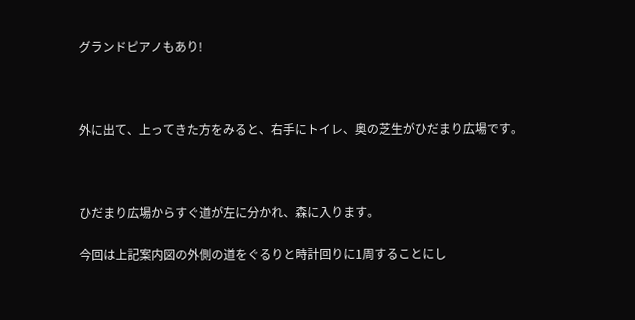グランドピアノもあり!



外に出て、上ってきた方をみると、右手にトイレ、奥の芝生がひだまり広場です。



ひだまり広場からすぐ道が左に分かれ、森に入ります。

今回は上記案内図の外側の道をぐるりと時計回りに1周することにし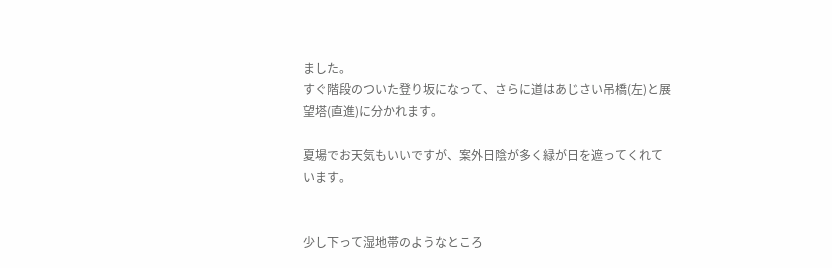ました。
すぐ階段のついた登り坂になって、さらに道はあじさい吊橋(左)と展望塔(直進)に分かれます。

夏場でお天気もいいですが、案外日陰が多く緑が日を遮ってくれています。


少し下って湿地帯のようなところ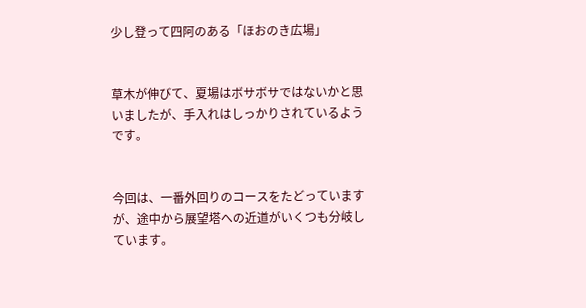少し登って四阿のある「ほおのき広場」


草木が伸びて、夏場はボサボサではないかと思いましたが、手入れはしっかりされているようです。


今回は、一番外回りのコースをたどっていますが、途中から展望塔への近道がいくつも分岐しています。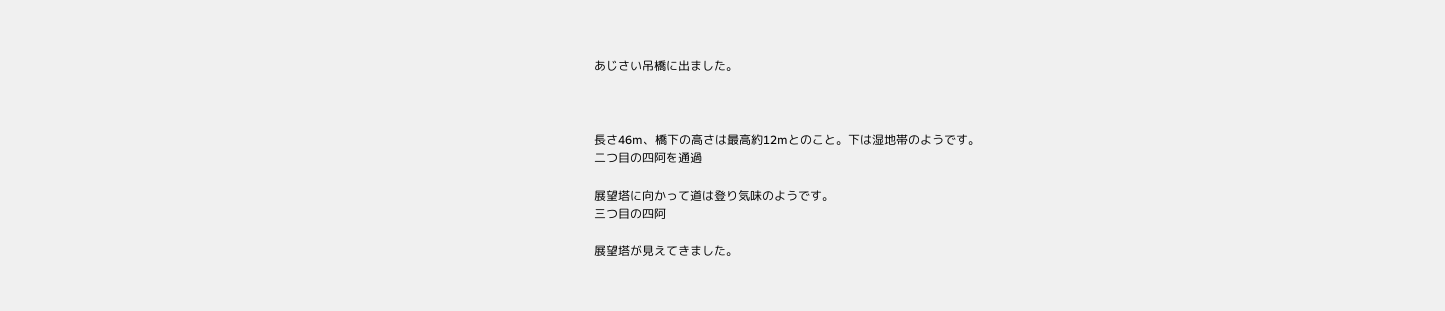あじさい吊橋に出ました。



長さ46m、橋下の高さは最高約12mとのこと。下は湿地帯のようです。
二つ目の四阿を通過

展望塔に向かって道は登り気味のようです。
三つ目の四阿

展望塔が見えてきました。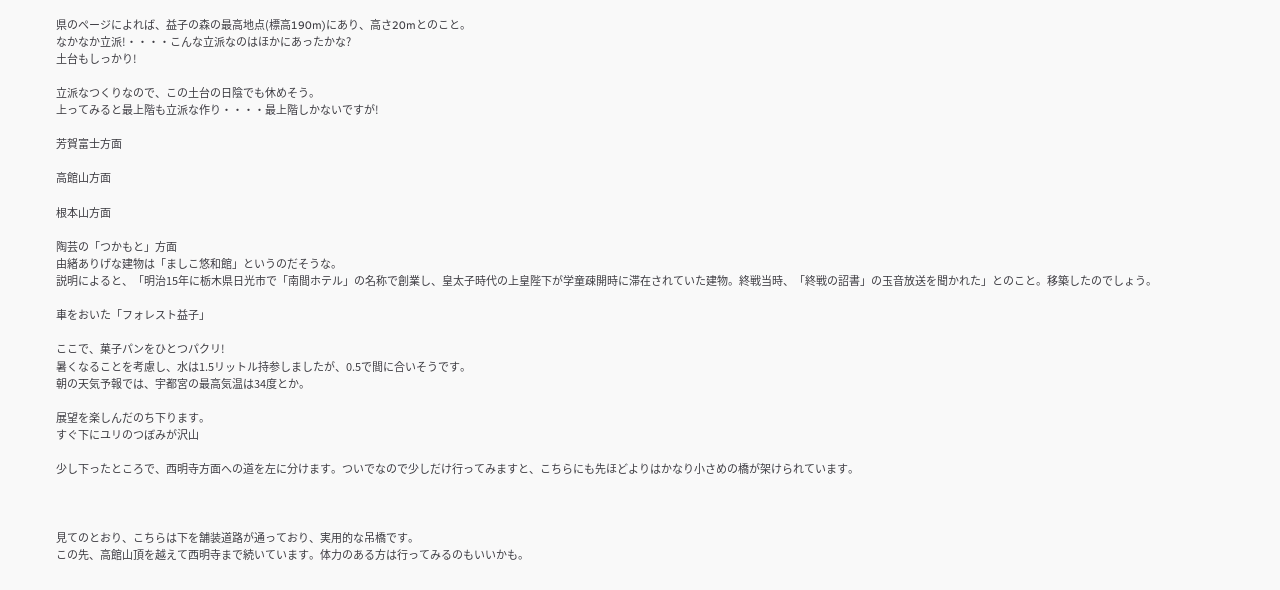県のページによれば、益子の森の最高地点(標高190m)にあり、高さ20mとのこと。
なかなか立派!・・・・こんな立派なのはほかにあったかな?
土台もしっかり!

立派なつくりなので、この土台の日陰でも休めそう。
上ってみると最上階も立派な作り・・・・最上階しかないですが!

芳賀富士方面

高館山方面

根本山方面

陶芸の「つかもと」方面
由緒ありげな建物は「ましこ悠和館」というのだそうな。
説明によると、「明治15年に栃木県日光市で「南間ホテル」の名称で創業し、皇太子時代の上皇陛下が学童疎開時に滞在されていた建物。終戦当時、「終戦の詔書」の玉音放送を聞かれた」とのこと。移築したのでしょう。

車をおいた「フォレスト益子」

ここで、菓子パンをひとつパクリ!
暑くなることを考慮し、水は1.5リットル持参しましたが、0.5で間に合いそうです。
朝の天気予報では、宇都宮の最高気温は34度とか。

展望を楽しんだのち下ります。
すぐ下にユリのつぼみが沢山

少し下ったところで、西明寺方面への道を左に分けます。ついでなので少しだけ行ってみますと、こちらにも先ほどよりはかなり小さめの橋が架けられています。



見てのとおり、こちらは下を舗装道路が通っており、実用的な吊橋です。
この先、高館山頂を越えて西明寺まで続いています。体力のある方は行ってみるのもいいかも。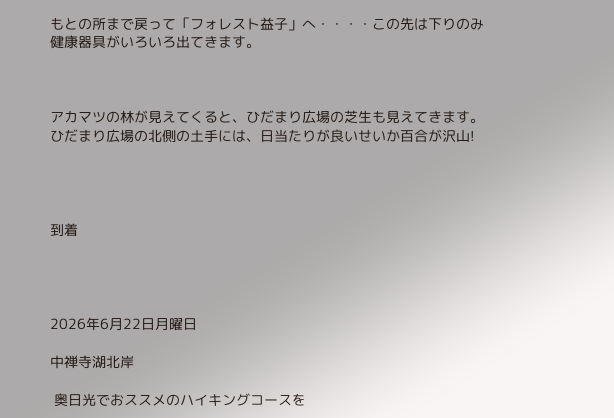もとの所まで戻って「フォレスト益子」へ・・・・この先は下りのみ
健康器具がいろいろ出てきます。



アカマツの林が見えてくると、ひだまり広場の芝生も見えてきます。
ひだまり広場の北側の土手には、日当たりが良いせいか百合が沢山!




到着




2026年6月22日月曜日

中禅寺湖北岸

 奥日光でおススメのハイキングコースを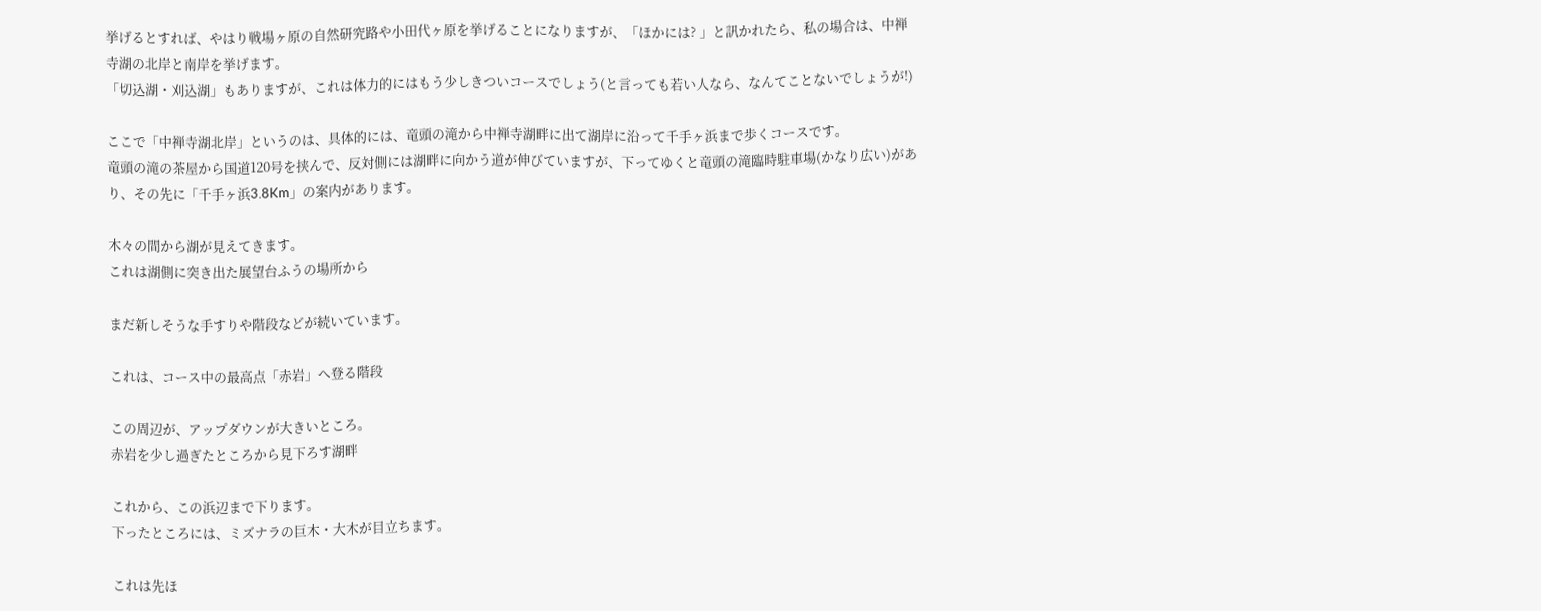挙げるとすれば、やはり戦場ヶ原の自然研究路や小田代ヶ原を挙げることになりますが、「ほかには? 」と訊かれたら、私の場合は、中禅寺湖の北岸と南岸を挙げます。
「切込湖・刈込湖」もありますが、これは体力的にはもう少しきついコースでしょう(と言っても若い人なら、なんてことないでしょうが!)

ここで「中禅寺湖北岸」というのは、具体的には、竜頭の滝から中禅寺湖畔に出て湖岸に沿って千手ヶ浜まで歩くコースです。
竜頭の滝の茶屋から国道120号を挟んで、反対側には湖畔に向かう道が伸びていますが、下ってゆくと竜頭の滝臨時駐車場(かなり広い)があり、その先に「千手ヶ浜3.8Km」の案内があります。

木々の間から湖が見えてきます。
これは湖側に突き出た展望台ふうの場所から

まだ新しそうな手すりや階段などが続いています。

これは、コース中の最高点「赤岩」へ登る階段

この周辺が、アップダウンが大きいところ。
赤岩を少し過ぎたところから見下ろす湖畔

これから、この浜辺まで下ります。
下ったところには、ミズナラの巨木・大木が目立ちます。

これは先ほ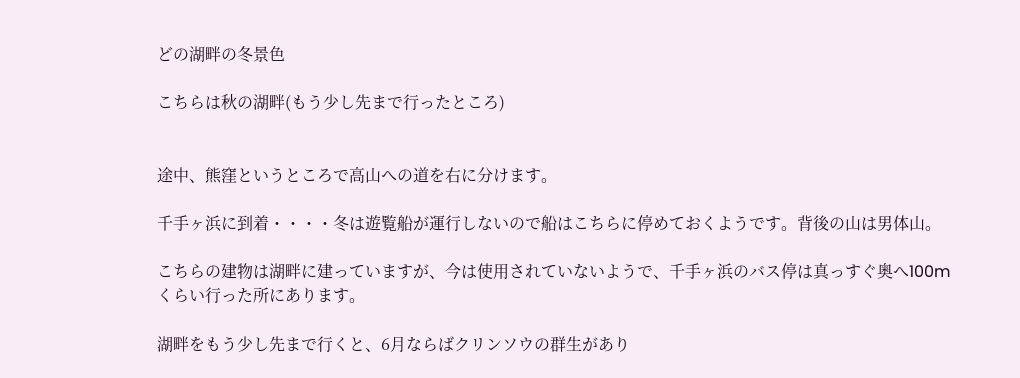どの湖畔の冬景色

こちらは秋の湖畔(もう少し先まで行ったところ)


途中、熊窪というところで高山への道を右に分けます。

千手ヶ浜に到着・・・・冬は遊覧船が運行しないので船はこちらに停めておくようです。背後の山は男体山。

こちらの建物は湖畔に建っていますが、今は使用されていないようで、千手ヶ浜のバス停は真っすぐ奥へ100mくらい行った所にあります。

湖畔をもう少し先まで行くと、6月ならばクリンソウの群生があり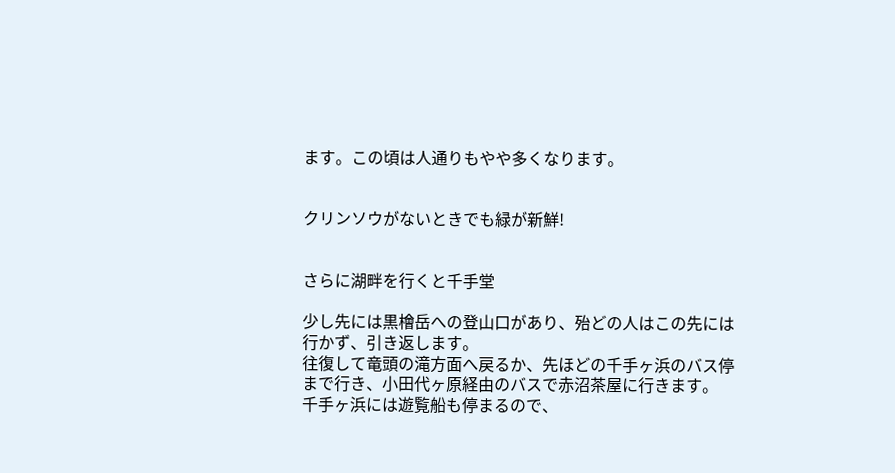ます。この頃は人通りもやや多くなります。


クリンソウがないときでも緑が新鮮!


さらに湖畔を行くと千手堂

少し先には黒檜岳への登山口があり、殆どの人はこの先には行かず、引き返します。
往復して竜頭の滝方面へ戻るか、先ほどの千手ヶ浜のバス停まで行き、小田代ヶ原経由のバスで赤沼茶屋に行きます。
千手ヶ浜には遊覧船も停まるので、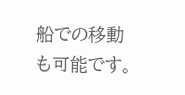船での移動も可能です。